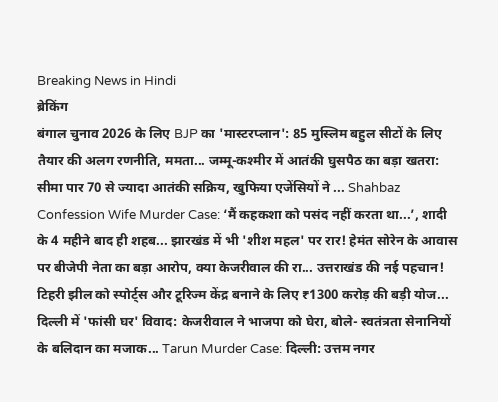Breaking News in Hindi
ब्रेकिंग
बंगाल चुनाव 2026 के लिए BJP का 'मास्टरप्लान': 85 मुस्लिम बहुल सीटों के लिए तैयार की अलग रणनीति, ममता... जम्मू-कश्मीर में आतंकी घुसपैठ का बड़ा खतरा: सीमा पार 70 से ज्यादा आतंकी सक्रिय, खुफिया एजेंसियों ने ... Shahbaz Confession Wife Murder Case: ‘मैं कहकशा को पसंद नहीं करता था...’, शादी के 4 महीने बाद ही शहब... झारखंड में भी 'शीश महल' पर रार! हेमंत सोरेन के आवास पर बीजेपी नेता का बड़ा आरोप, क्या केजरीवाल की रा... उत्तराखंड की नई पहचान! टिहरी झील को स्पोर्ट्स और टूरिज्म केंद्र बनाने के लिए ₹1300 करोड़ की बड़ी योज... दिल्ली में 'फांसी घर' विवाद: केजरीवाल ने भाजपा को घेरा, बोले- स्वतंत्रता सेनानियों के बलिदान का मजाक... Tarun Murder Case: दिल्ली: उत्तम नगर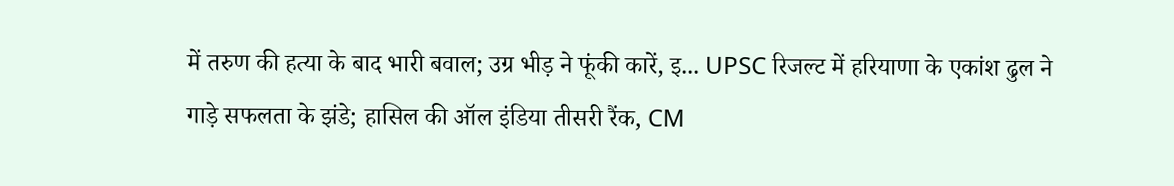में तरुण की हत्या के बाद भारी बवाल; उग्र भीड़ ने फूंकी कारें, इ... UPSC रिजल्ट में हरियाणा के एकांश ढुल ने गाड़े सफलता के झंडे; हासिल की ऑल इंडिया तीसरी रैंक, CM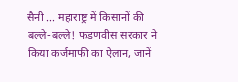सैनी ... महाराष्ट्र में किसानों की बल्ले-बल्ले! फडणवीस सरकार ने किया कर्जमाफी का ऐलान, जानें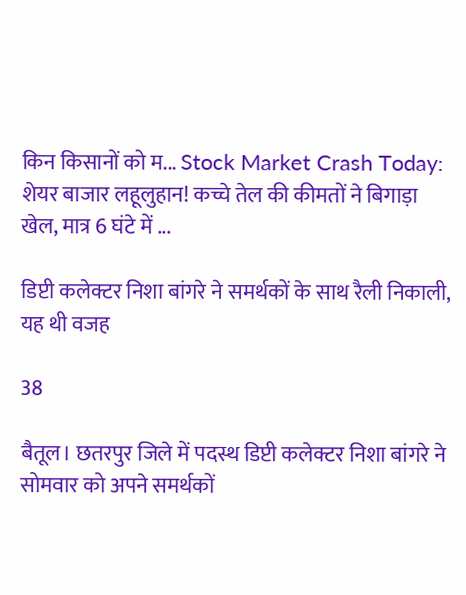किन किसानों को म... Stock Market Crash Today: शेयर बाजार लहूलुहान! कच्चे तेल की कीमतों ने बिगाड़ा खेल, मात्र 6 घंटे में ...

डिप्टी कलेक्टर निशा बांगरे ने समर्थकों के साथ रैली निकाली, यह थी वजह

38

बैतूल। छतरपुर जिले में पदस्थ डिप्टी कलेक्टर निशा बांगरे ने सोमवार को अपने समर्थकों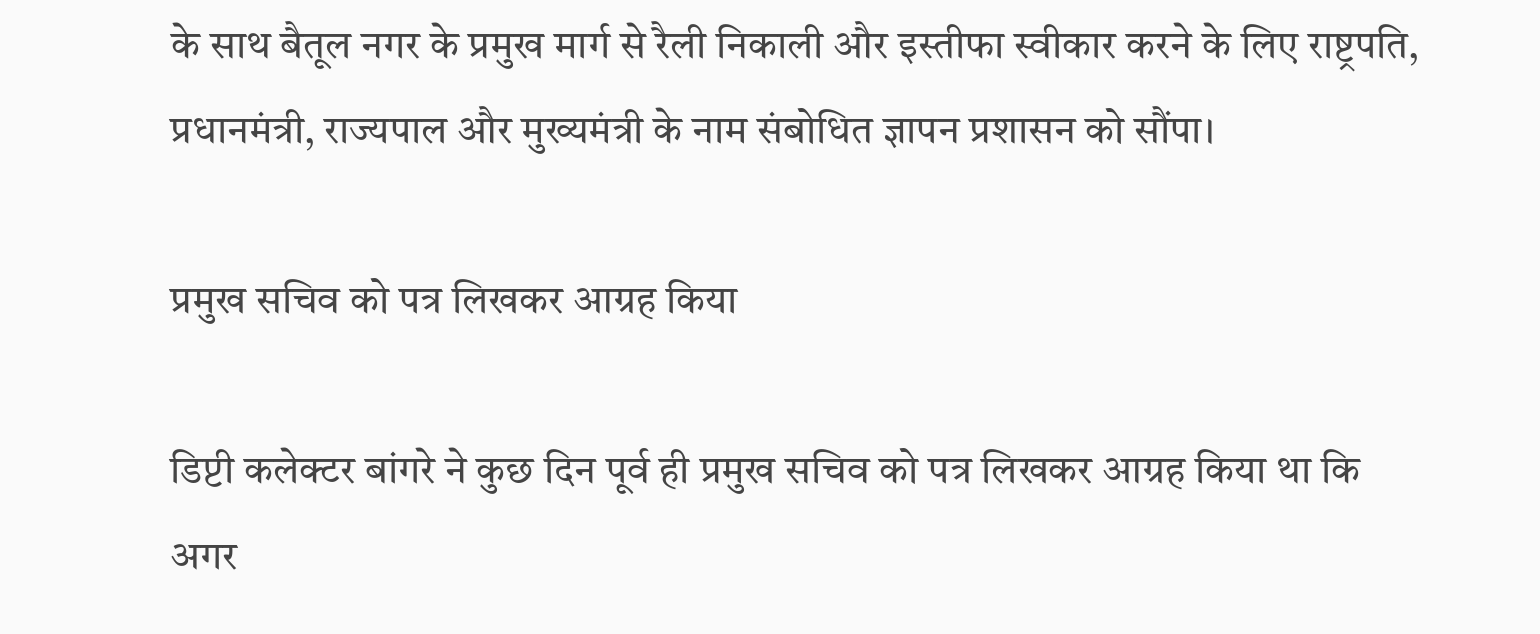के साथ बैतूल नगर के प्रमुख मार्ग से रैली निकाली और इस्तीफा स्वीकार करने के लिए राष्ट्रपति, प्रधानमंत्री, राज्यपाल और मुख्यमंत्री के नाम संबोधित ज्ञापन प्रशासन को सौंपा।

प्रमुख सचिव को पत्र लिखकर आग्रह किया

डिप्टी कलेक्टर बांगरे ने कुछ दिन पूर्व ही प्रमुख सचिव को पत्र लिखकर आग्रह किया था कि अगर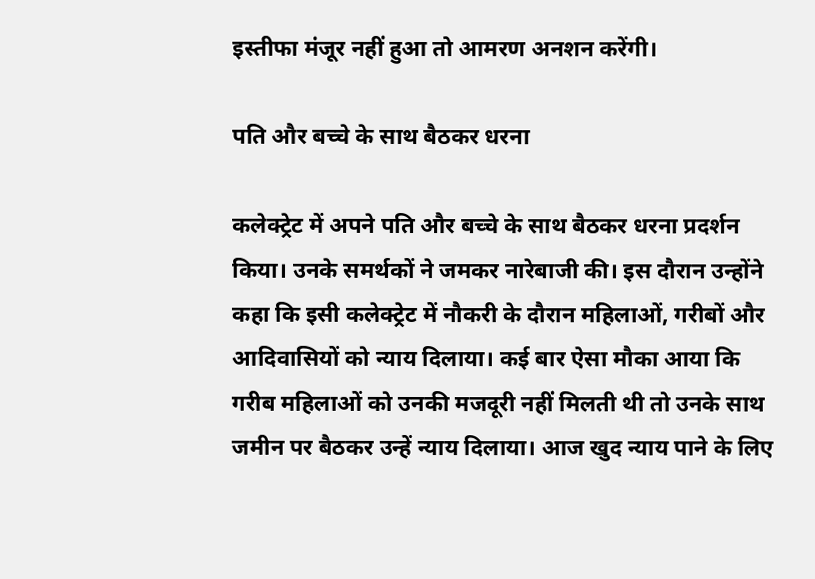इस्तीफा मंजूर नहीं हुआ तो आमरण अनशन करेंगी।

पति और बच्चे के साथ बैठकर धरना

कलेक्ट्रेट में अपने पति और बच्चे के साथ बैठकर धरना प्रदर्शन किया। उनके समर्थकों ने जमकर नारेबाजी की। इस दौरान उन्होंने कहा कि इसी कलेक्ट्रेट में नौकरी के दौरान महिलाओं, गरीबों और आदिवासियों को न्याय दिलाया। कई बार ऐसा मौका आया कि गरीब महिलाओं को उनकी मजदूरी नहीं मिलती थी तो उनके साथ जमीन पर बैठकर उन्हें न्याय दिलाया। आज खुद न्याय पाने के लिए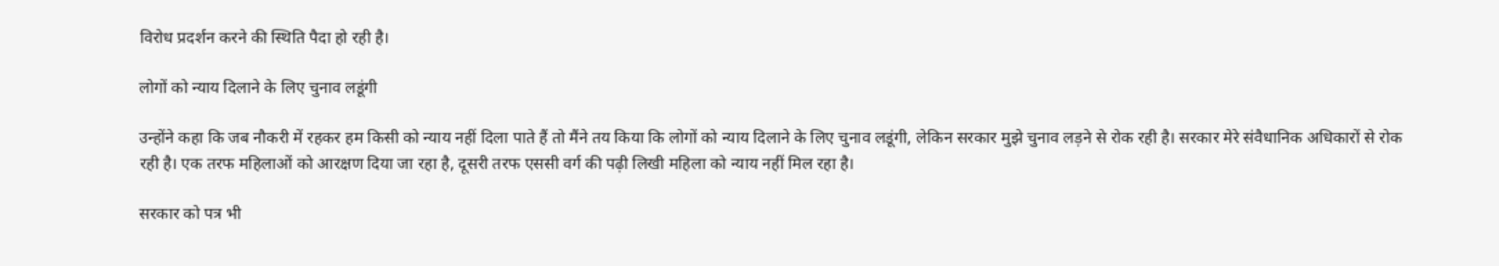विरोध प्रदर्शन करने की स्थिति पैदा हो रही है।

लोगों को न्याय दिलाने के लिए चुनाव लडूंगी

उन्‍होंने कहा कि जब नौकरी में रहकर हम किसी को न्याय नहीं दिला पाते हैं तो मैंने तय किया कि लोगों को न्याय दिलाने के लिए चुनाव लडूंगी, लेकिन सरकार मुझे चुनाव लड़ने से रोक रही है। सरकार मेरे संवैधानिक अधिकारों से रोक रही है। एक तरफ महिलाओं को आरक्षण दिया जा रहा है, दूसरी तरफ एससी वर्ग की पढ़ी लिखी महिला को न्याय नहीं मिल रहा है।

सरकार को पत्र भी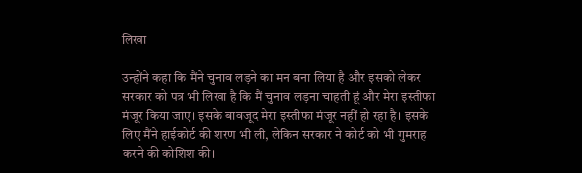लिखा

उन्‍होंने कहा कि मैंने चुनाव लड़ने का मन बना लिया है और इसको लेकर सरकार को पत्र भी लिखा है कि मैं चुनाव लड़ना चाहती हूं और मेरा इस्तीफा मंजूर किया जाए। इसके बावजूद मेरा इस्तीफा मंजूर नहीं हो रहा है। इसके लिए मैंने हाईकोर्ट की शरण भी ली, लेकिन सरकार ने कोर्ट को भी गुमराह करने की कोशिश की।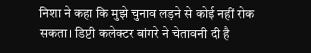निशा ने कहा कि मुझे चुनाव लड़ने से कोई नहीं रोक सकता। डिप्टी कलेक्टर बांगरे ने चेतावनी दी है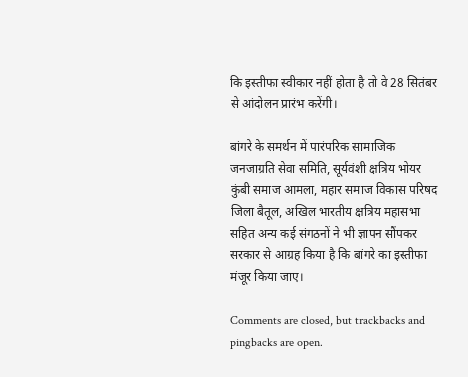कि इस्तीफा स्वीकार नहीं होता है तो वे 28 सितंबर से आंदोलन प्रारंभ करेंगी।

बांगरे के समर्थन में पारंपरिक सामाजिक जनजाग्रति सेवा समिति, सूर्यवंशी क्षत्रिय भोयर कुंबी समाज आमला, महार समाज विकास परिषद जिला बैतूल, अखिल भारतीय क्षत्रिय महासभा सहित अन्य कई संगठनों ने भी ज्ञापन सौंपकर सरकार से आग्रह किया है कि बांगरे का इस्तीफा मंजूर किया जाए।

Comments are closed, but trackbacks and pingbacks are open.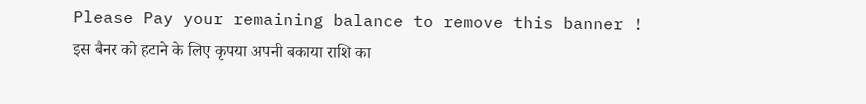Please Pay your remaining balance to remove this banner !
इस बैनर को हटाने के लिए कृपया अपनी बकाया राशि का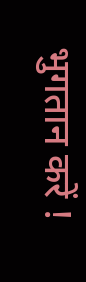भुगतान करें !